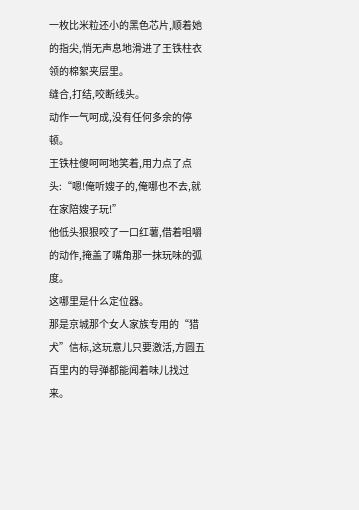一枚比米粒还小的黑色芯片,顺着她的指尖,悄无声息地滑进了王铁柱衣领的棉絮夹层里。
缝合,打结,咬断线头。
动作一气呵成,没有任何多余的停顿。
王铁柱傻呵呵地笑着,用力点了点头:“嗯!俺听嫂子的,俺哪也不去,就在家陪嫂子玩!”
他低头狠狠咬了一口红薯,借着咀嚼的动作,掩盖了嘴角那一抹玩味的弧度。
这哪里是什么定位器。
那是京城那个女人家族专用的“猎犬”信标,这玩意儿只要激活,方圆五百里内的导弹都能闻着味儿找过来。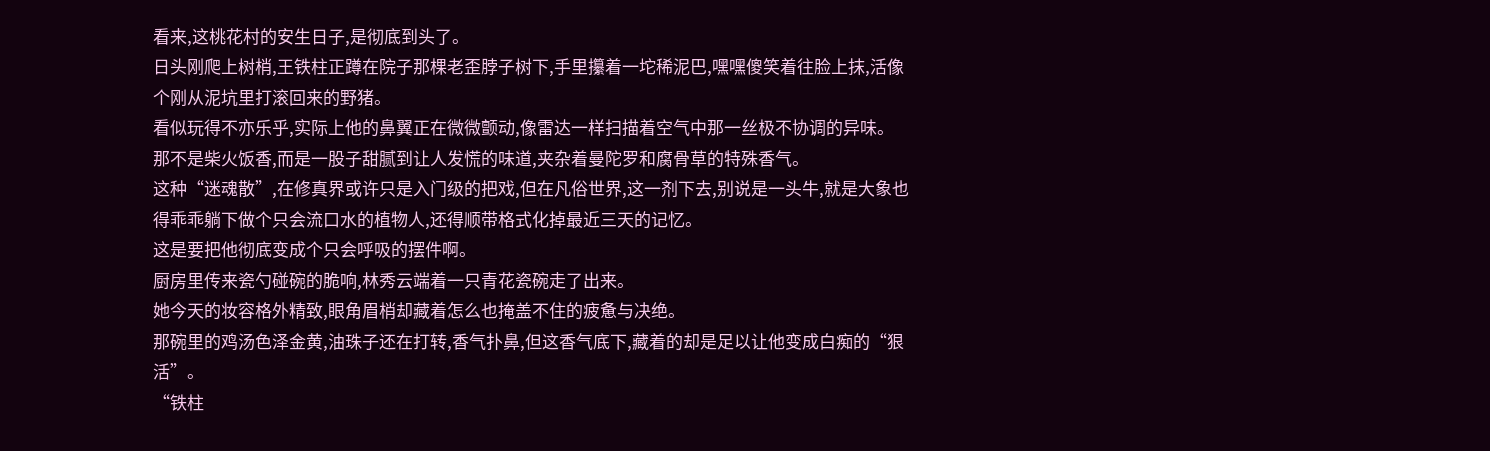看来,这桃花村的安生日子,是彻底到头了。
日头刚爬上树梢,王铁柱正蹲在院子那棵老歪脖子树下,手里攥着一坨稀泥巴,嘿嘿傻笑着往脸上抹,活像个刚从泥坑里打滚回来的野猪。
看似玩得不亦乐乎,实际上他的鼻翼正在微微颤动,像雷达一样扫描着空气中那一丝极不协调的异味。
那不是柴火饭香,而是一股子甜腻到让人发慌的味道,夹杂着曼陀罗和腐骨草的特殊香气。
这种“迷魂散”,在修真界或许只是入门级的把戏,但在凡俗世界,这一剂下去,别说是一头牛,就是大象也得乖乖躺下做个只会流口水的植物人,还得顺带格式化掉最近三天的记忆。
这是要把他彻底变成个只会呼吸的摆件啊。
厨房里传来瓷勺碰碗的脆响,林秀云端着一只青花瓷碗走了出来。
她今天的妆容格外精致,眼角眉梢却藏着怎么也掩盖不住的疲惫与决绝。
那碗里的鸡汤色泽金黄,油珠子还在打转,香气扑鼻,但这香气底下,藏着的却是足以让他变成白痴的“狠活”。
“铁柱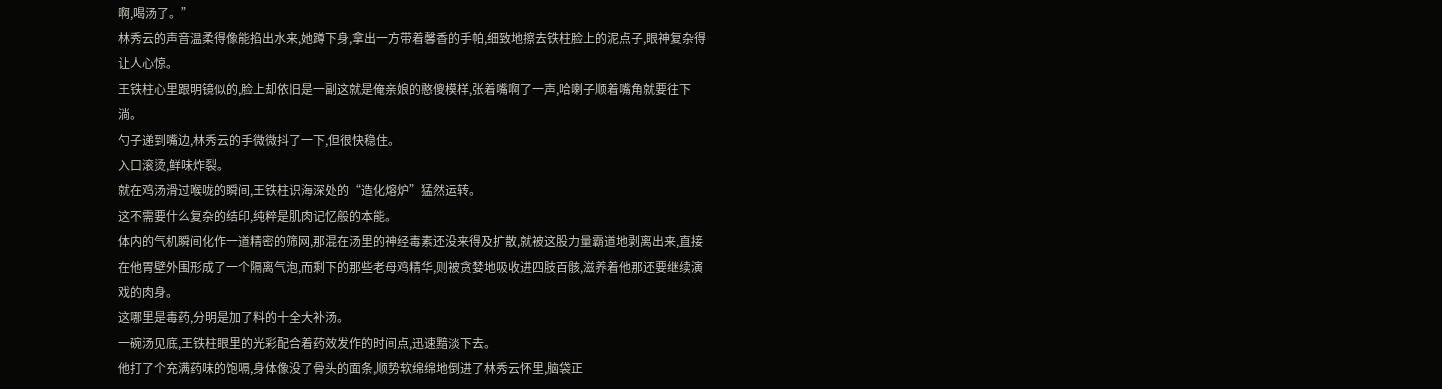啊,喝汤了。”
林秀云的声音温柔得像能掐出水来,她蹲下身,拿出一方带着馨香的手帕,细致地擦去铁柱脸上的泥点子,眼神复杂得让人心惊。
王铁柱心里跟明镜似的,脸上却依旧是一副这就是俺亲娘的憨傻模样,张着嘴啊了一声,哈喇子顺着嘴角就要往下淌。
勺子递到嘴边,林秀云的手微微抖了一下,但很快稳住。
入口滚烫,鲜味炸裂。
就在鸡汤滑过喉咙的瞬间,王铁柱识海深处的“造化熔炉”猛然运转。
这不需要什么复杂的结印,纯粹是肌肉记忆般的本能。
体内的气机瞬间化作一道精密的筛网,那混在汤里的神经毒素还没来得及扩散,就被这股力量霸道地剥离出来,直接在他胃壁外围形成了一个隔离气泡,而剩下的那些老母鸡精华,则被贪婪地吸收进四肢百骸,滋养着他那还要继续演戏的肉身。
这哪里是毒药,分明是加了料的十全大补汤。
一碗汤见底,王铁柱眼里的光彩配合着药效发作的时间点,迅速黯淡下去。
他打了个充满药味的饱嗝,身体像没了骨头的面条,顺势软绵绵地倒进了林秀云怀里,脑袋正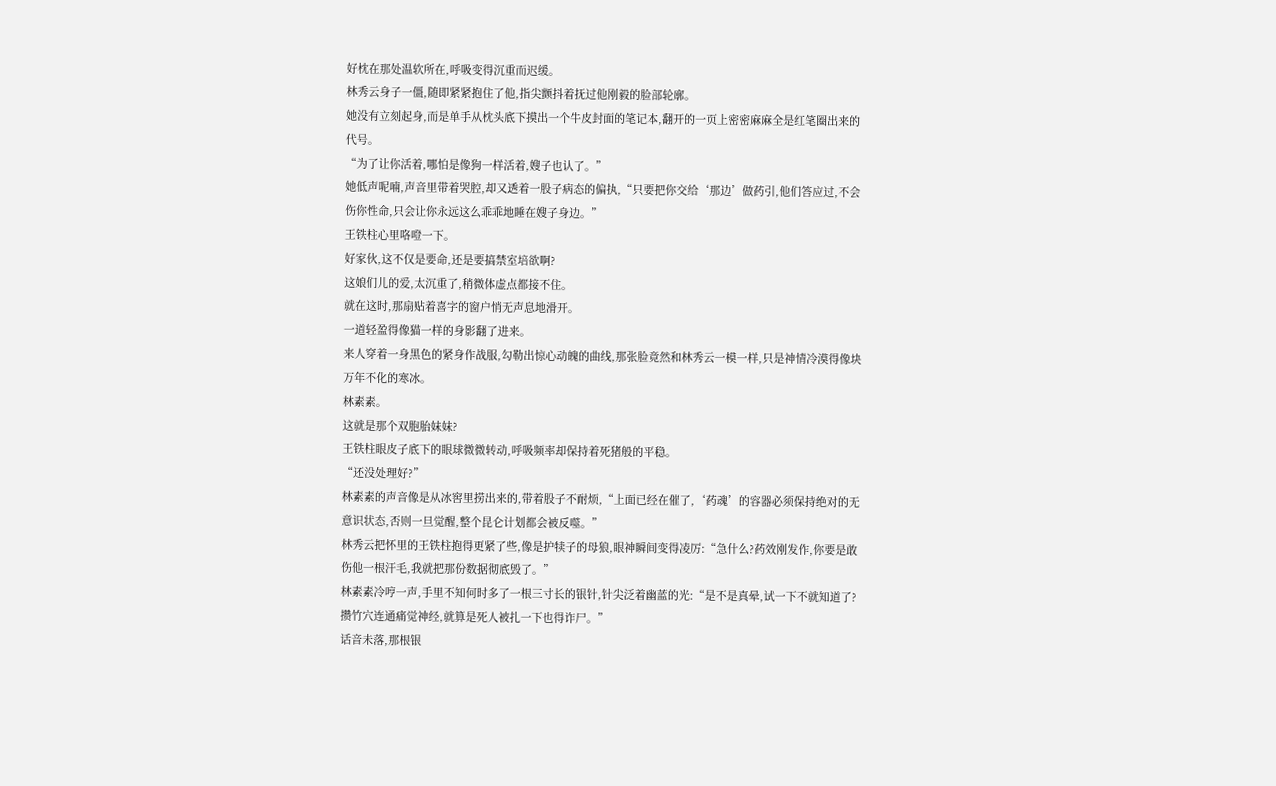好枕在那处温软所在,呼吸变得沉重而迟缓。
林秀云身子一僵,随即紧紧抱住了他,指尖颤抖着抚过他刚毅的脸部轮廓。
她没有立刻起身,而是单手从枕头底下摸出一个牛皮封面的笔记本,翻开的一页上密密麻麻全是红笔圈出来的代号。
“为了让你活着,哪怕是像狗一样活着,嫂子也认了。”
她低声呢喃,声音里带着哭腔,却又透着一股子病态的偏执,“只要把你交给‘那边’做药引,他们答应过,不会伤你性命,只会让你永远这么乖乖地睡在嫂子身边。”
王铁柱心里咯噔一下。
好家伙,这不仅是要命,还是要搞禁室培欲啊?
这娘们儿的爱,太沉重了,稍微体虚点都接不住。
就在这时,那扇贴着喜字的窗户悄无声息地滑开。
一道轻盈得像猫一样的身影翻了进来。
来人穿着一身黑色的紧身作战服,勾勒出惊心动魄的曲线,那张脸竟然和林秀云一模一样,只是神情冷漠得像块万年不化的寒冰。
林素素。
这就是那个双胞胎妹妹?
王铁柱眼皮子底下的眼球微微转动,呼吸频率却保持着死猪般的平稳。
“还没处理好?”
林素素的声音像是从冰窖里捞出来的,带着股子不耐烦,“上面已经在催了,‘药魂’的容器必须保持绝对的无意识状态,否则一旦觉醒,整个昆仑计划都会被反噬。”
林秀云把怀里的王铁柱抱得更紧了些,像是护犊子的母狼,眼神瞬间变得凌厉:“急什么?药效刚发作,你要是敢伤他一根汗毛,我就把那份数据彻底毁了。”
林素素冷哼一声,手里不知何时多了一根三寸长的银针,针尖泛着幽蓝的光:“是不是真晕,试一下不就知道了?攒竹穴连通痛觉神经,就算是死人被扎一下也得诈尸。”
话音未落,那根银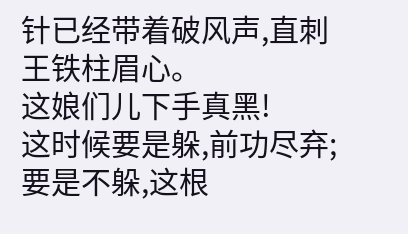针已经带着破风声,直刺王铁柱眉心。
这娘们儿下手真黑!
这时候要是躲,前功尽弃;要是不躲,这根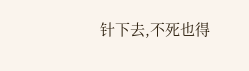针下去,不死也得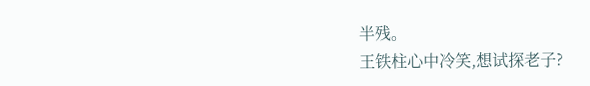半残。
王铁柱心中冷笑,想试探老子?